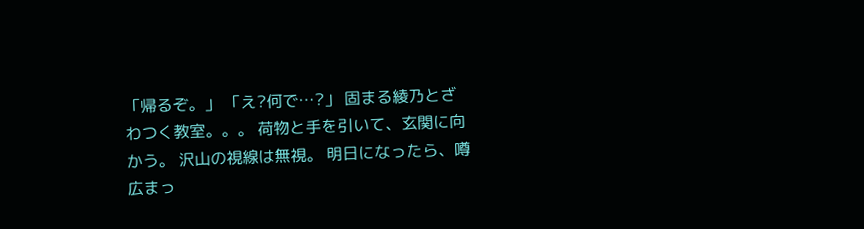「帰るぞ。」 「え?何で…?」 固まる綾乃とざわつく教室。。。 荷物と手を引いて、玄関に向かう。 沢山の視線は無視。 明日になったら、噂広まっ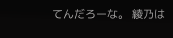てんだろーな。 綾乃は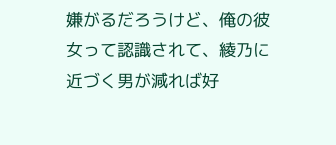嫌がるだろうけど、俺の彼女って認識されて、綾乃に近づく男が減れば好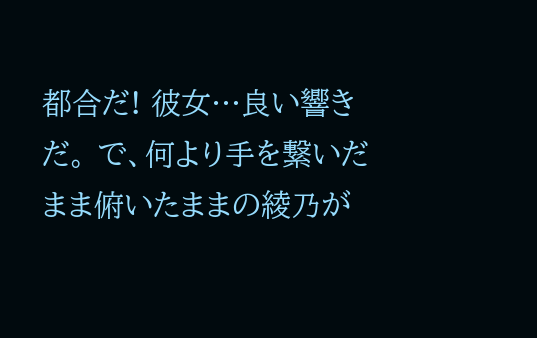都合だ! 彼女…良い響きだ。 で、何より手を繋いだまま俯いたままの綾乃が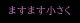ますます小さく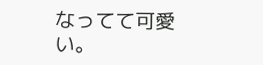なってて可愛い。